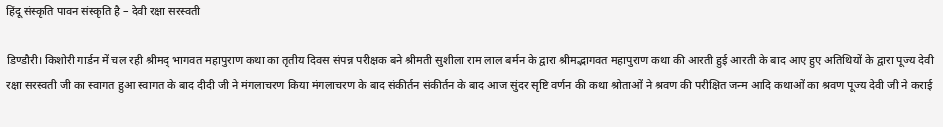हिंदू संस्कृति पावन संस्कृति है – देवी रक्षा सरस्वती

डिण्डौरी। किशोरी गार्डन में चल रही श्रीमद् भागवत महापुराण कथा का तृतीय दिवस संपन्न परीक्षक बने श्रीमती सुशीला राम लाल बर्मन के द्वारा श्रीमद्भागवत महापुराण कथा की आरती हुई आरती के बाद आए हुए अतिथियों के द्वारा पूज्य देवी रक्षा सरस्वती जी का स्वागत हुआ स्वागत के बाद दीदी जी ने मंगलाचरण किया मंगलाचरण के बाद संकीर्तन संकीर्तन के बाद आज सुंदर सृष्टि वर्णन की कथा श्रोताओं ने श्रवण की परीक्षित जन्म आदि कथाओं का श्रवण पूज्य देवी जी ने कराई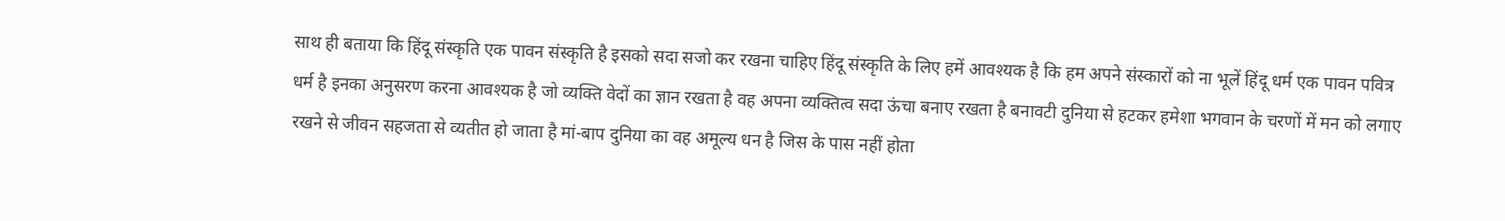साथ ही बताया कि हिंदू संस्कृति एक पावन संस्कृति है इसको सदा सजो कर रखना चाहिए हिंदू संस्कृति के लिए हमें आवश्यक है कि हम अपने संस्कारों को ना भूलें हिंदू धर्म एक पावन पवित्र धर्म है इनका अनुसरण करना आवश्यक है जो व्यक्ति वेदों का ज्ञान रखता है वह अपना व्यक्तित्व सदा ऊंचा बनाए रखता है बनावटी दुनिया से हटकर हमेशा भगवान के चरणों में मन को लगाए रखने से जीवन सहजता से व्यतीत हो जाता है मां-बाप दुनिया का वह अमूल्य धन है जिस के पास नहीं होता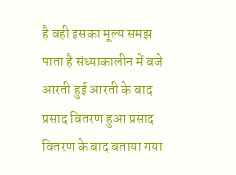है वही इसका मूल्य समझ पाता है संध्याकालीन में बजे आरती हुई आरती के बाद प्रसाद वितरण हुआ प्रसाद वितरण के बाद बताया गया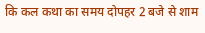कि कल कथा का समय दोपहर 2 बजे से शाम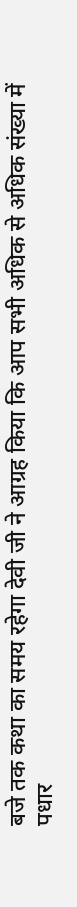बजे तक कथा का समय रहेगा देवी जी ने आग्रह किया कि आप सभी अधिक से अधिक संख्या में पधार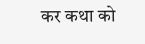कर कथा को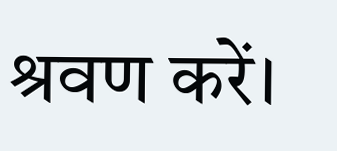श्रवण करें।